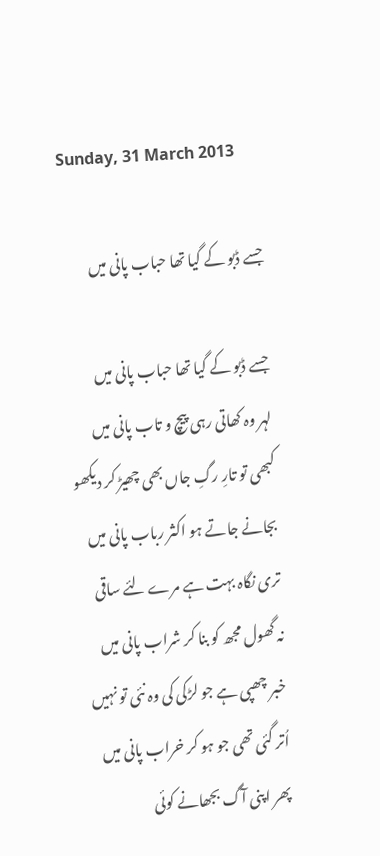Sunday, 31 March 2013

جسے ڈبو کے گیا تھا حباب پانی میں

جسے ڈبو کے گیا تھا حباب پانی میں
لہر وہ کھاتی رہی پیچ و تاب پانی میں
کبھی تو تارِ رگِ جاں بھی چھیڑ کر دیکھو
بجانے جاتے ہو اکثر رباب پانی میں
تری نگاہ بہت ہے مرے لئے ساقی
نہ گھول مجھ کو بنا کر شراب پانی میں
خبر چھپی ہے جو لڑکی کی وہ نئی تو نہیں
اُتر گئی تھی جو ہو کر خراب پانی میں
پھر اپنی آگ بجھانے کوئی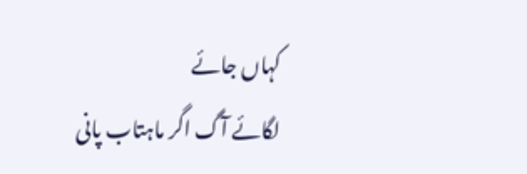کہاں جائے
لگائے آگ اگر ماہتاب پانی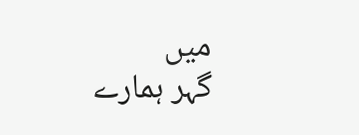میں
گہر ہمارے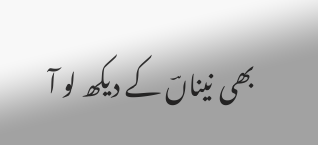بھی نیناںؔ کے دیکھ لو آ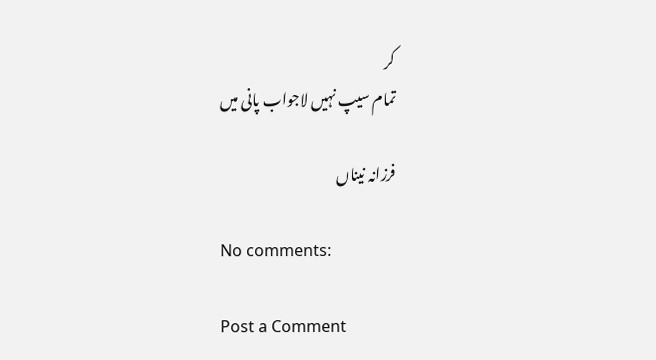کر
تمام سیپ نہیں لاجواب پانی میں

فرزانہ نیناں

No comments:

Post a Comment